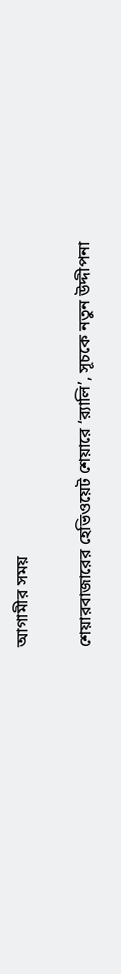আগামীর সময়

শেয়ারবাজারের হেভিওয়েট শেয়ারে ‘র‍্যালি’, সূচকে নতুন উদ্দীপনা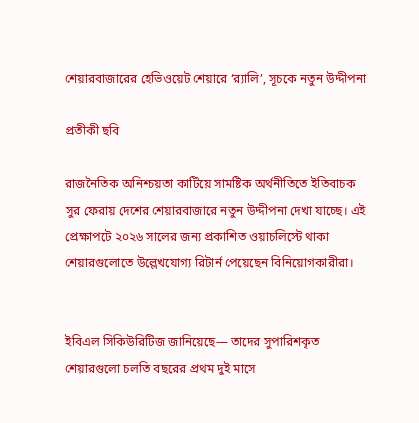শেয়ারবাজারের হেভিওয়েট শেয়ারে ‘র‍্যালি’, সূচকে নতুন উদ্দীপনা

প্রতীকী ছবি

রাজনৈতিক অনিশ্চয়তা কাটিয়ে সামষ্টিক অর্থনীতিতে ইতিবাচক সুর ফেরায় দেশের শেয়ারবাজারে নতুন উদ্দীপনা দেখা যাচ্ছে। এই প্রেক্ষাপটে ২০২৬ সালের জন্য প্রকাশিত ওয়াচলিস্টে থাকা শেয়ারগুলোতে উল্লেখযোগ্য রিটার্ন পেয়েছেন বিনিয়োগকারীরা।


ইবিএল সিকিউরিটিজ জানিয়েছে— তাদের সুপারিশকৃত শেয়ারগুলো চলতি বছরের প্রথম দুই মাসে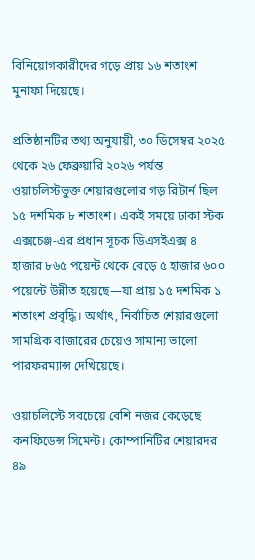বিনিয়োগকারীদের গড়ে প্রায় ১৬ শতাংশ মুনাফা দিয়েছে।

প্রতিষ্ঠানটির তথ্য অনুযায়ী, ৩০ ডিসেম্বর ২০২৫ থেকে ২৬ ফেব্রুয়ারি ২০২৬ পর্যন্ত ওয়াচলিস্টভুক্ত শেয়ারগুলোর গড় রিটার্ন ছিল ১৫ দশমিক ৮ শতাংশ। একই সময়ে ঢাকা স্টক এক্সচেঞ্জ-এর প্রধান সূচক ডিএসইএক্স ৪ হাজার ৮৬৫ পয়েন্ট থেকে বেড়ে ৫ হাজার ৬০০ পয়েন্টে উন্নীত হয়েছে—যা প্রায় ১৫ দশমিক ১ শতাংশ প্রবৃদ্ধি। অর্থাৎ, নির্বাচিত শেয়ারগুলো সামগ্রিক বাজারের চেয়েও সামান্য ভালো পারফরম্যান্স দেখিয়েছে।

ওয়াচলিস্টে সবচেয়ে বেশি নজর কেড়েছে কনফিডেন্স সিমেন্ট। কোম্পানিটির শেয়ারদর ৪৯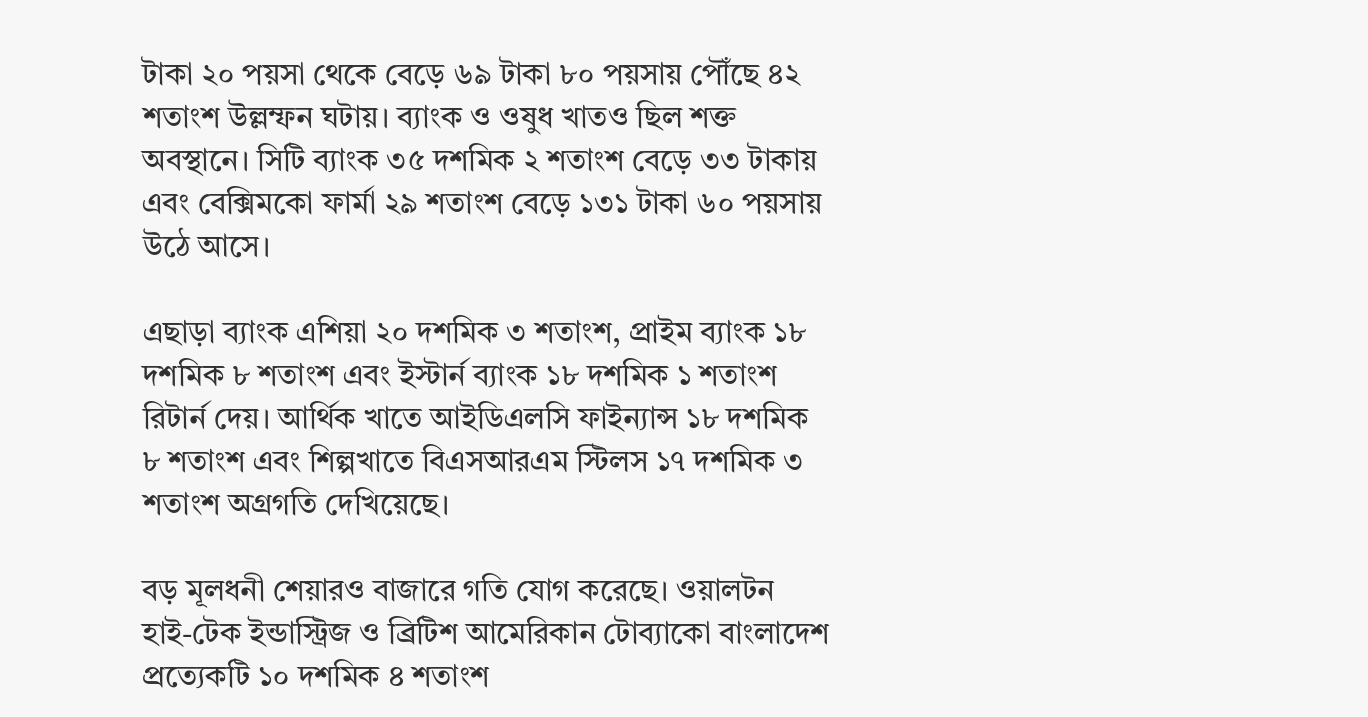টাকা ২০ পয়সা থেকে বেড়ে ৬৯ টাকা ৮০ পয়সায় পৌঁছে ৪২ শতাংশ উল্লম্ফন ঘটায়। ব্যাংক ও ওষুধ খাতও ছিল শক্ত অবস্থানে। সিটি ব্যাংক ৩৫ দশমিক ২ শতাংশ বেড়ে ৩৩ টাকায় এবং বেক্সিমকো ফার্মা ২৯ শতাংশ বেড়ে ১৩১ টাকা ৬০ পয়সায় উঠে আসে।

এছাড়া ব্যাংক এশিয়া ২০ দশমিক ৩ শতাংশ, প্রাইম ব্যাংক ১৮ দশমিক ৮ শতাংশ এবং ইস্টার্ন ব্যাংক ১৮ দশমিক ১ শতাংশ রিটার্ন দেয়। আর্থিক খাতে আইডিএলসি ফাইন্যান্স ১৮ দশমিক ৮ শতাংশ এবং শিল্পখাতে বিএসআরএম স্টিলস ১৭ দশমিক ৩ শতাংশ অগ্রগতি দেখিয়েছে।

বড় মূলধনী শেয়ারও বাজারে গতি যোগ করেছে। ওয়ালটন হাই-টেক ইন্ডাস্ট্রিজ ও ব্রিটিশ আমেরিকান টোব্যাকো বাংলাদেশ প্রত্যেকটি ১০ দশমিক ৪ শতাংশ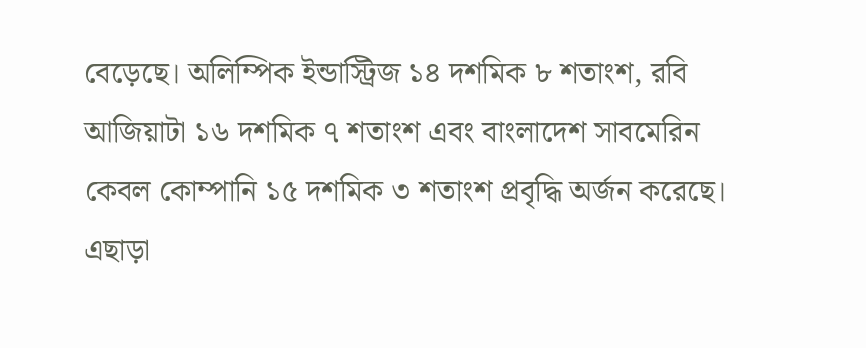বেড়েছে। অলিম্পিক ইন্ডাস্ট্রিজ ১৪ দশমিক ৮ শতাংশ, রবি আজিয়াটা ১৬ দশমিক ৭ শতাংশ এবং বাংলাদেশ সাবমেরিন কেবল কোম্পানি ১৫ দশমিক ৩ শতাংশ প্রবৃদ্ধি অর্জন করেছে। এছাড়া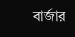বার্জার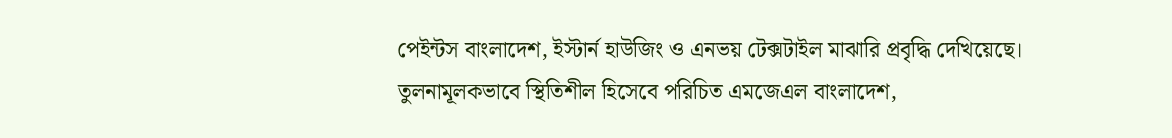পেইন্টস বাংলাদেশ, ইস্টার্ন হাউজিং ও এনভয় টেক্সটাইল মাঝারি প্রবৃদ্ধি দেখিয়েছে। তুলনামূলকভাবে স্থিতিশীল হিসেবে পরিচিত এমজেএল বাংলাদেশ,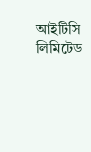আইটিসি লিমিটেড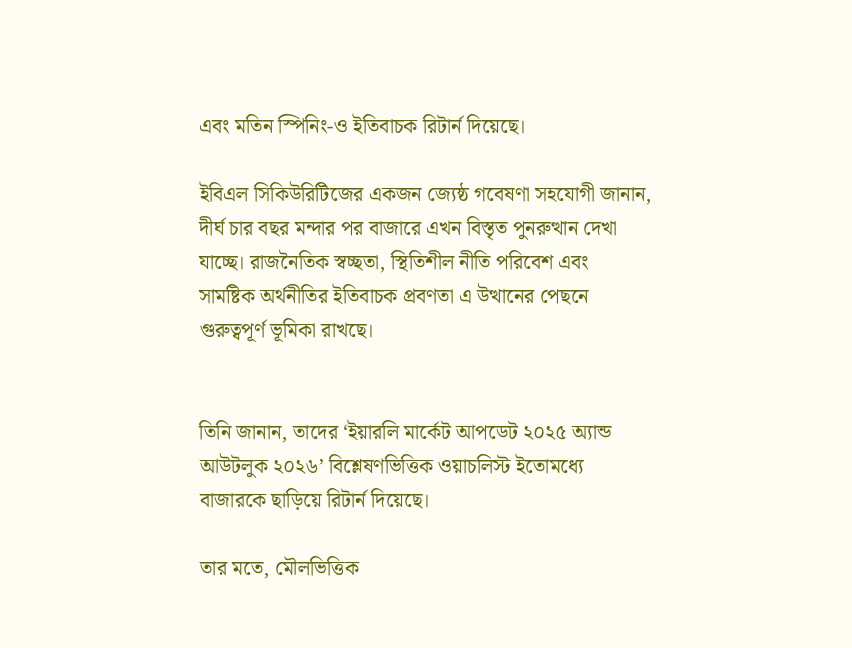এবং মতিন স্পিনিং-ও ইতিবাচক রিটার্ন দিয়েছে।

ইবিএল সিকিউরিটিজের একজন জ্যেষ্ঠ গবেষণা সহযোগী জানান, দীর্ঘ চার বছর মন্দার পর বাজারে এখন বিস্তৃত পুনরুত্থান দেখা যাচ্ছে। রাজনৈতিক স্বচ্ছতা, স্থিতিশীল নীতি পরিবেশ এবং সামষ্টিক অর্থনীতির ইতিবাচক প্রবণতা এ উত্থানের পেছনে গুরুত্বপূর্ণ ভূমিকা রাখছে।


তিনি জানান, তাদের ‘ইয়ারলি মার্কেট আপডেট ২০২৫ অ্যান্ড আউটলুক ২০২৬’ বিশ্লেষণভিত্তিক ওয়াচলিস্ট ইতোমধ্যে বাজারকে ছাড়িয়ে রিটার্ন দিয়েছে।

তার মতে, মৌলভিত্তিক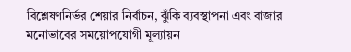বিশ্লেষণনির্ভর শেয়ার নির্বাচন, ঝুঁকি ব্যবস্থাপনা এবং বাজার মনোভাবের সময়োপযোগী মূল্যায়ন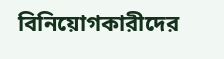বিনিয়োগকারীদের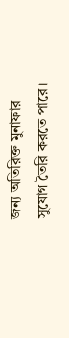জন্য অতিরিক্ত মুনাফার সুযোগ তৈরি করতে পারে।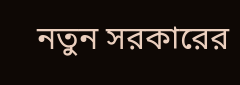নতুন সরকারের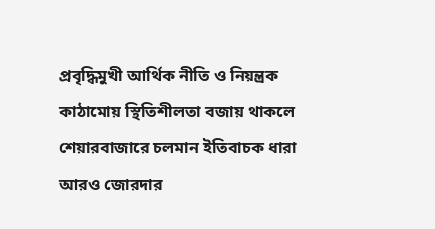প্রবৃদ্ধিমুখী আর্থিক নীতি ও নিয়ন্ত্রক কাঠামোয় স্থিতিশীলতা বজায় থাকলে শেয়ারবাজারে চলমান ইতিবাচক ধারা আরও জোরদার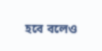হবে বলেও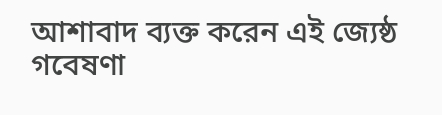আশাবাদ ব্যক্ত করেন এই জ্যেষ্ঠ গবেষণা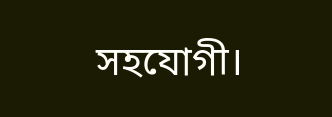সহযোগী।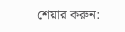শেয়ার করুন: